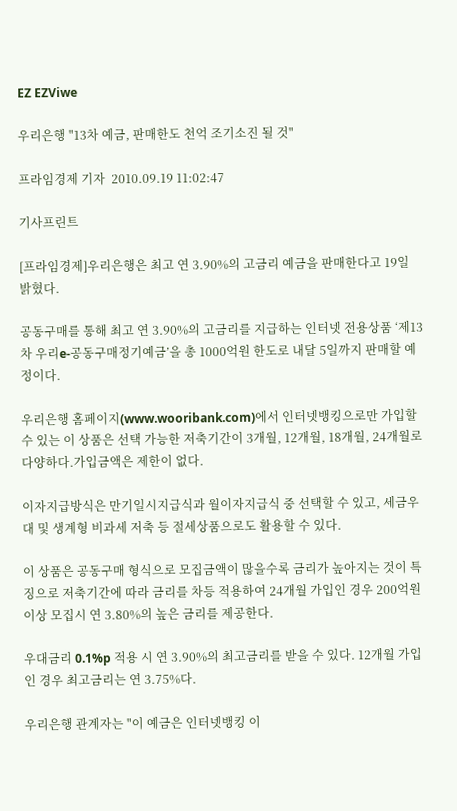EZ EZViwe

우리은행 "13차 예금, 판매한도 천억 조기소진 될 것"

프라임경제 기자  2010.09.19 11:02:47

기사프린트

[프라임경제]우리은행은 최고 연 3.90%의 고금리 예금을 판매한다고 19일 밝혔다.

공동구매를 통해 최고 연 3.90%의 고금리를 지급하는 인터넷 전용상품 ‘제13차 우리e-공동구매정기예금’을 총 1000억원 한도로 내달 5일까지 판매할 예정이다.

우리은행 홈페이지(www.wooribank.com)에서 인터넷뱅킹으로만 가입할 수 있는 이 상품은 선택 가능한 저축기간이 3개월, 12개월, 18개월, 24개월로 다양하다.가입금액은 제한이 없다.

이자지급방식은 만기일시지급식과 월이자지급식 중 선택할 수 있고, 세금우대 및 생계형 비과세 저축 등 절세상품으로도 활용할 수 있다.

이 상품은 공동구매 형식으로 모집금액이 많을수록 금리가 높아지는 것이 특징으로 저축기간에 따라 금리를 차등 적용하여 24개월 가입인 경우 200억원 이상 모집시 연 3.80%의 높은 금리를 제공한다.

우대금리 0.1%p 적용 시 연 3.90%의 최고금리를 받을 수 있다. 12개월 가입인 경우 최고금리는 연 3.75%다.

우리은행 관계자는 "이 예금은 인터넷뱅킹 이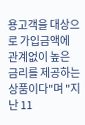용고객을 대상으로 가입금액에 관계없이 높은 금리를 제공하는 상품이다"며 "지난 11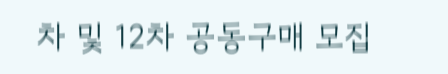차 및 12차 공동구매 모집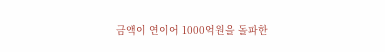금액이 연이어 1000억원을 돌파한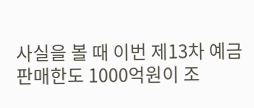사실을 볼 때 이번 제13차 예금 판매한도 1000억원이 조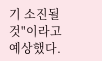기 소진될 것"이라고 예상했다.